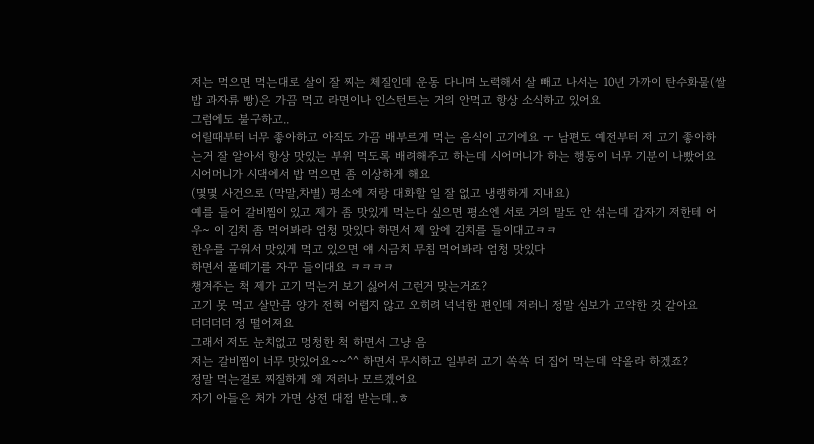저는 먹으면 먹는대로 살이 잘 찌는 체질인데 운동 다니며 노력해서 살 빼고 나서는 10년 가까이 탄수화물(쌀밥 과자류 빵)은 가끔 먹고 라면이나 인스턴트는 거의 안먹고 항상 소식하고 있어요
그럼에도 불구하고..
어릴때부터 너무 좋아하고 아직도 가끔 배부르게 먹는 음식이 고기에요 ㅜ 남편도 예전부터 저 고기 좋아하는거 잘 알아서 항상 맛있는 부위 먹도록 배려해주고 하는데 시어머니가 하는 행동이 너무 기분이 나빴어요
시어머니가 시댁에서 밥 먹으면 좀 이상하게 해요
(몇몇 사건으로 (막말,차별) 평소에 저랑 대화할 일 잘 없고 냉랭하게 지내요)
예를 들어 갈비찜이 있고 제가 좀 맛있게 먹는다 싶으면 평소엔 서로 거의 말도 안 섞는데 갑자기 저한테 어우~ 이 김치 좀 먹어봐라 엄청 맛있다 하면서 제 앞에 김치를 들이대고ㅋㅋ
한우를 구워서 맛있게 먹고 있으면 얘 시금치 무침 먹어봐라 엄청 맛있다
하면서 풀떼기를 자꾸 들이대요 ㅋㅋㅋㅋ
챙겨주는 척 제가 고기 먹는거 보기 싫어서 그런거 맞는거죠?
고기 못 먹고 살만큼 양가 전혀 어렵지 않고 오히려 넉넉한 편인데 저러니 정말 심보가 고약한 것 같아요
더더더더 정 떨어져요
그래서 저도 눈치없고 멍청한 척 하면서 그냥 음
저는 갈비찜이 너무 맛있어요~~^^ 하면서 무시하고 일부러 고기 쏙쏙 더 집어 먹는데 약올라 하겠죠?
정말 먹는걸로 찌질하게 왜 저러나 모르겠어요
자기 아들은 처가 가면 상전 대접 받는데..ㅎ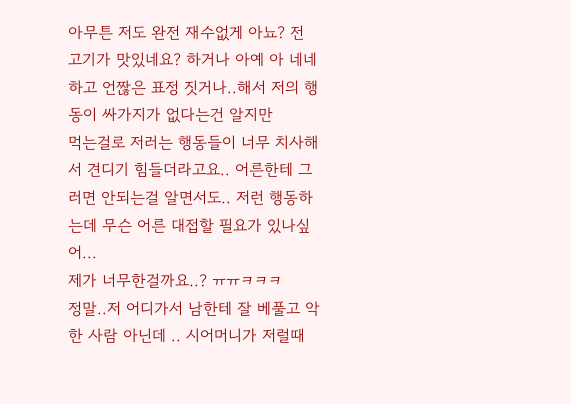아무튼 저도 완전 재수없게 아뇨? 전 고기가 맛있네요? 하거나 아예 아 네네 하고 언짢은 표정 짓거나..해서 저의 행동이 싸가지가 없다는건 알지만
먹는걸로 저러는 행동들이 너무 치사해서 견디기 힘들더라고요.. 어른한테 그러면 안되는걸 알면서도.. 저런 행동하는데 무슨 어른 대접할 필요가 있나싶어...
제가 너무한걸까요..? ㅠㅠㅋㅋㅋ
정말..저 어디가서 남한테 잘 베풀고 악한 사람 아닌데 .. 시어머니가 저럴때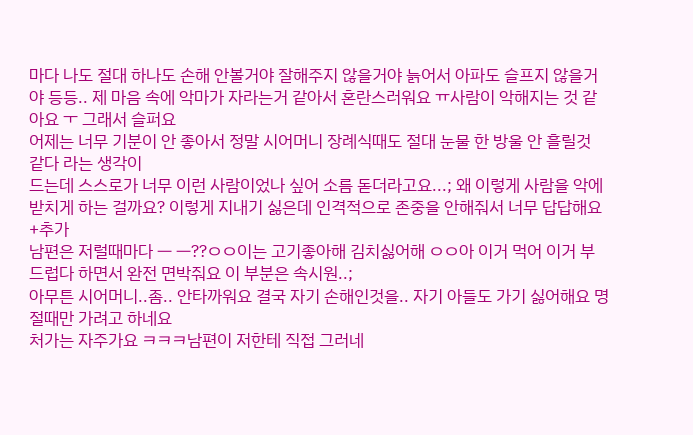마다 나도 절대 하나도 손해 안볼거야 잘해주지 않을거야 늙어서 아파도 슬프지 않을거야 등등.. 제 마음 속에 악마가 자라는거 같아서 혼란스러워요 ㅠ사람이 악해지는 것 같아요 ㅜ 그래서 슬퍼요
어제는 너무 기분이 안 좋아서 정말 시어머니 장례식때도 절대 눈물 한 방울 안 흘릴것 같다 라는 생각이
드는데 스스로가 너무 이런 사람이었나 싶어 소름 돋더라고요...; 왜 이렇게 사람을 악에 받치게 하는 걸까요? 이렇게 지내기 싫은데 인격적으로 존중을 안해줘서 너무 답답해요
+추가
남편은 저럴때마다 ㅡ ㅡ??ㅇㅇ이는 고기좋아해 김치싫어해 ㅇㅇ아 이거 먹어 이거 부드럽다 하면서 완전 면박줘요 이 부분은 속시원..;
아무튼 시어머니..좀.. 안타까워요 결국 자기 손해인것을.. 자기 아들도 가기 싫어해요 명절때만 가려고 하네요
처가는 자주가요 ㅋㅋㅋ남편이 저한테 직접 그러네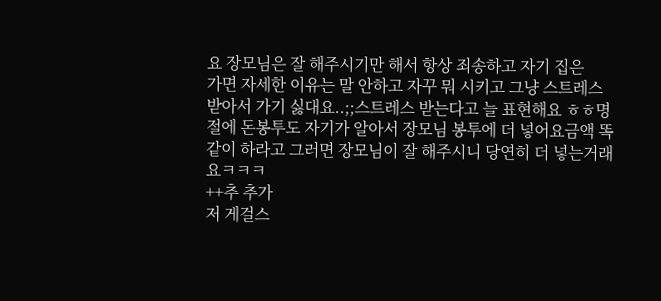요 장모님은 잘 해주시기만 해서 항상 죄송하고 자기 집은
가면 자세한 이유는 말 안하고 자꾸 뭐 시키고 그냥 스트레스 받아서 가기 싫대요..;;스트레스 받는다고 늘 표현해요 ㅎㅎ명절에 돈봉투도 자기가 알아서 장모님 봉투에 더 넣어요금액 똑같이 하라고 그러면 장모님이 잘 해주시니 당연히 더 넣는거래요ㅋㅋㅋ
++추 추가
저 게걸스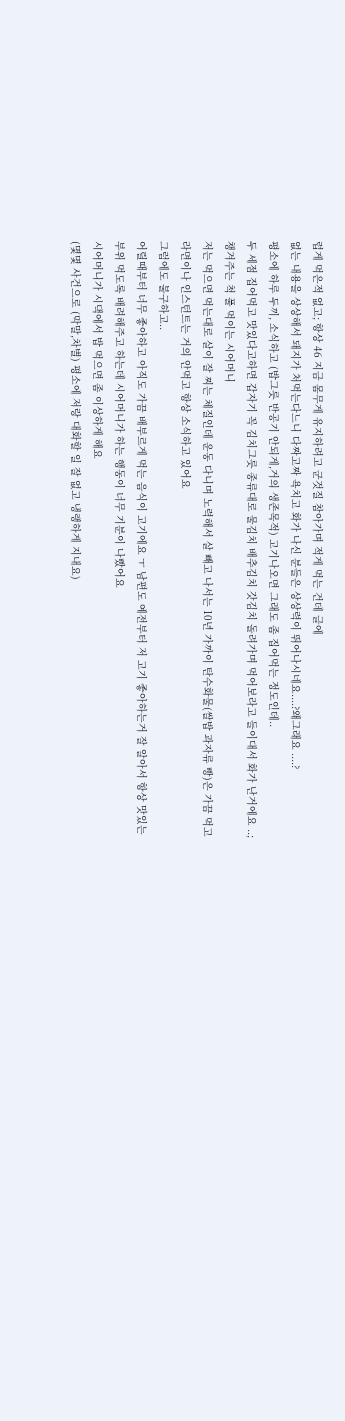럽게 먹은적 없고; 항상 46 지금 몸무게 유지하려고 군것질 참아가며 적게 먹는 건데 글에
없는 내용을 상상해서 돼지가 처먹는다느니 다짜고짜 욕치고 화가 나신 분들은 상상력이 뛰어나시네요....?왜그래요 ....?
평소에 하루 두끼, 소식하고 (밥그릇 반공기 안되게,거의 생존목적) 고기나오면 그래도 좀 집어먹는 정도인데..
두 세점 집어먹고 맛있다고하면 갑자기 꼭 김치그릇 종류대로 물김치 배추김치 갓김치 돌려가며 먹어보라고 들이대서 화가 난거에요 ..;
챙겨주는 척 풀 먹이는 시어머니
저는 먹으면 먹는대로 살이 잘 찌는 체질인데 운동 다니며 노력해서 살 빼고 나서는 10년 가까이 탄수화물(쌀밥 과자류 빵)은 가끔 먹고 라면이나 인스턴트는 거의 안먹고 항상 소식하고 있어요
그럼에도 불구하고..
어릴때부터 너무 좋아하고 아직도 가끔 배부르게 먹는 음식이 고기에요 ㅜ 남편도 예전부터 저 고기 좋아하는거 잘 알아서 항상 맛있는 부위 먹도록 배려해주고 하는데 시어머니가 하는 행동이 너무 기분이 나빴어요
시어머니가 시댁에서 밥 먹으면 좀 이상하게 해요
(몇몇 사건으로 (막말,차별) 평소에 저랑 대화할 일 잘 없고 냉랭하게 지내요)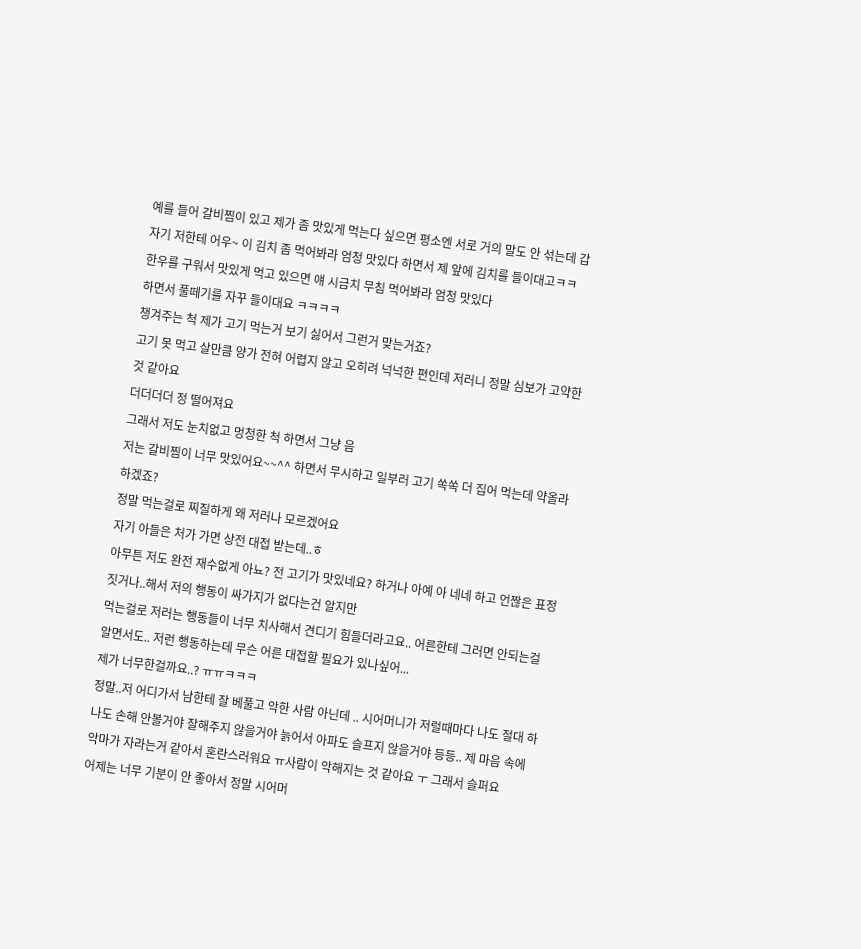예를 들어 갈비찜이 있고 제가 좀 맛있게 먹는다 싶으면 평소엔 서로 거의 말도 안 섞는데 갑자기 저한테 어우~ 이 김치 좀 먹어봐라 엄청 맛있다 하면서 제 앞에 김치를 들이대고ㅋㅋ
한우를 구워서 맛있게 먹고 있으면 얘 시금치 무침 먹어봐라 엄청 맛있다
하면서 풀떼기를 자꾸 들이대요 ㅋㅋㅋㅋ
챙겨주는 척 제가 고기 먹는거 보기 싫어서 그런거 맞는거죠?
고기 못 먹고 살만큼 양가 전혀 어렵지 않고 오히려 넉넉한 편인데 저러니 정말 심보가 고약한 것 같아요
더더더더 정 떨어져요
그래서 저도 눈치없고 멍청한 척 하면서 그냥 음
저는 갈비찜이 너무 맛있어요~~^^ 하면서 무시하고 일부러 고기 쏙쏙 더 집어 먹는데 약올라 하겠죠?
정말 먹는걸로 찌질하게 왜 저러나 모르겠어요
자기 아들은 처가 가면 상전 대접 받는데..ㅎ
아무튼 저도 완전 재수없게 아뇨? 전 고기가 맛있네요? 하거나 아예 아 네네 하고 언짢은 표정 짓거나..해서 저의 행동이 싸가지가 없다는건 알지만
먹는걸로 저러는 행동들이 너무 치사해서 견디기 힘들더라고요.. 어른한테 그러면 안되는걸 알면서도.. 저런 행동하는데 무슨 어른 대접할 필요가 있나싶어...
제가 너무한걸까요..? ㅠㅠㅋㅋㅋ
정말..저 어디가서 남한테 잘 베풀고 악한 사람 아닌데 .. 시어머니가 저럴때마다 나도 절대 하나도 손해 안볼거야 잘해주지 않을거야 늙어서 아파도 슬프지 않을거야 등등.. 제 마음 속에 악마가 자라는거 같아서 혼란스러워요 ㅠ사람이 악해지는 것 같아요 ㅜ 그래서 슬퍼요
어제는 너무 기분이 안 좋아서 정말 시어머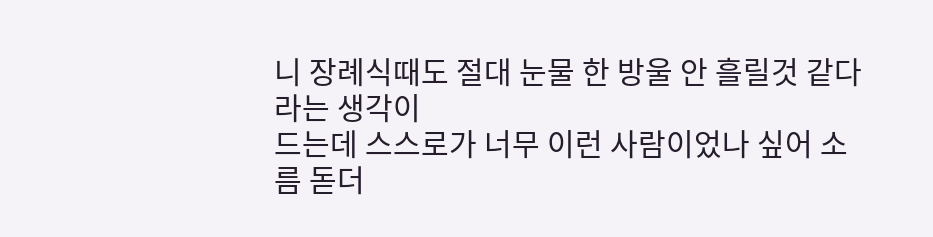니 장례식때도 절대 눈물 한 방울 안 흘릴것 같다 라는 생각이
드는데 스스로가 너무 이런 사람이었나 싶어 소름 돋더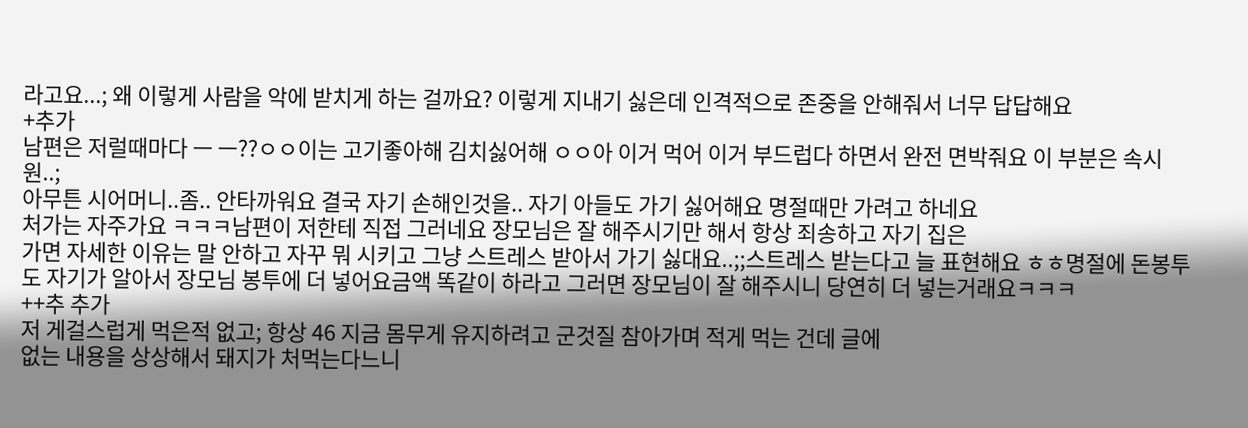라고요...; 왜 이렇게 사람을 악에 받치게 하는 걸까요? 이렇게 지내기 싫은데 인격적으로 존중을 안해줘서 너무 답답해요
+추가
남편은 저럴때마다 ㅡ ㅡ??ㅇㅇ이는 고기좋아해 김치싫어해 ㅇㅇ아 이거 먹어 이거 부드럽다 하면서 완전 면박줘요 이 부분은 속시원..;
아무튼 시어머니..좀.. 안타까워요 결국 자기 손해인것을.. 자기 아들도 가기 싫어해요 명절때만 가려고 하네요
처가는 자주가요 ㅋㅋㅋ남편이 저한테 직접 그러네요 장모님은 잘 해주시기만 해서 항상 죄송하고 자기 집은
가면 자세한 이유는 말 안하고 자꾸 뭐 시키고 그냥 스트레스 받아서 가기 싫대요..;;스트레스 받는다고 늘 표현해요 ㅎㅎ명절에 돈봉투도 자기가 알아서 장모님 봉투에 더 넣어요금액 똑같이 하라고 그러면 장모님이 잘 해주시니 당연히 더 넣는거래요ㅋㅋㅋ
++추 추가
저 게걸스럽게 먹은적 없고; 항상 46 지금 몸무게 유지하려고 군것질 참아가며 적게 먹는 건데 글에
없는 내용을 상상해서 돼지가 처먹는다느니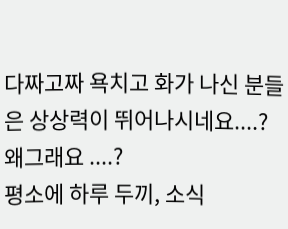다짜고짜 욕치고 화가 나신 분들은 상상력이 뛰어나시네요....?왜그래요 ....?
평소에 하루 두끼, 소식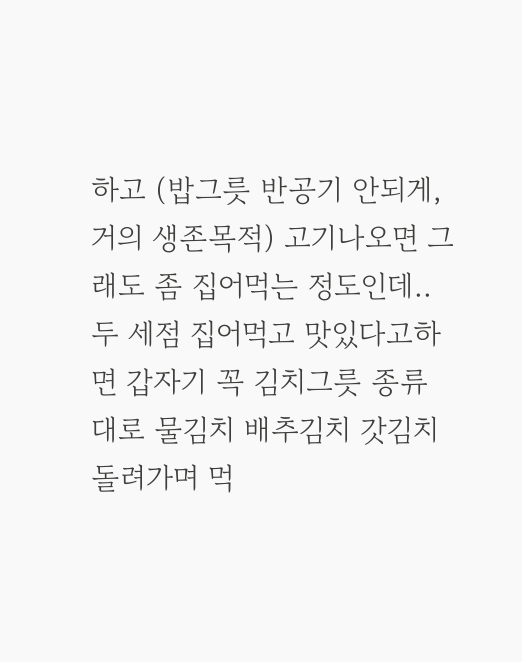하고 (밥그릇 반공기 안되게,거의 생존목적) 고기나오면 그래도 좀 집어먹는 정도인데..
두 세점 집어먹고 맛있다고하면 갑자기 꼭 김치그릇 종류대로 물김치 배추김치 갓김치 돌려가며 먹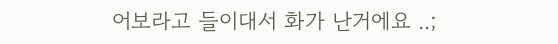어보라고 들이대서 화가 난거에요 ..;